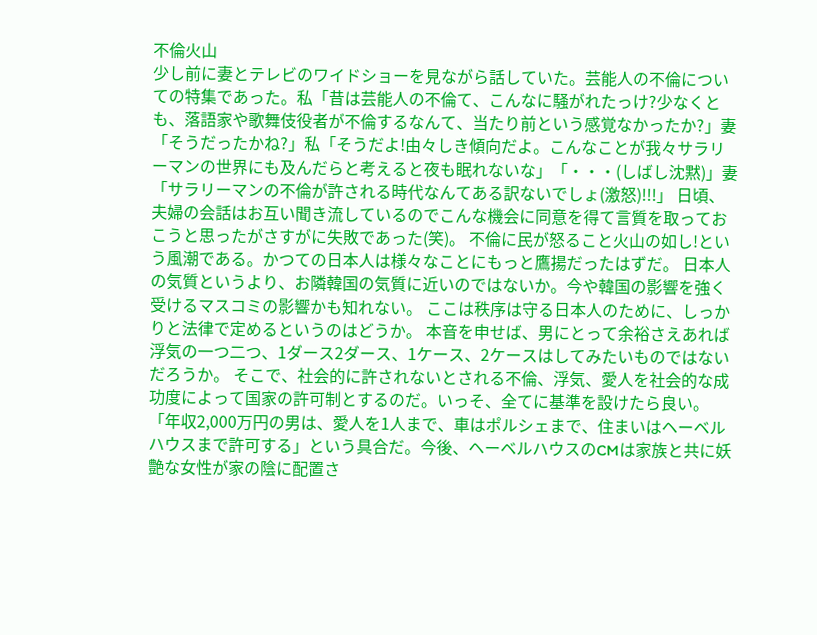不倫火山
少し前に妻とテレビのワイドショーを見ながら話していた。芸能人の不倫についての特集であった。私「昔は芸能人の不倫て、こんなに騒がれたっけ?少なくとも、落語家や歌舞伎役者が不倫するなんて、当たり前という感覚なかったか?」妻「そうだったかね?」私「そうだよ!由々しき傾向だよ。こんなことが我々サラリーマンの世界にも及んだらと考えると夜も眠れないな」「・・・(しばし沈黙)」妻「サラリーマンの不倫が許される時代なんてある訳ないでしょ(激怒)!!!」 日頃、夫婦の会話はお互い聞き流しているのでこんな機会に同意を得て言質を取っておこうと思ったがさすがに失敗であった(笑)。 不倫に民が怒ること火山の如し!という風潮である。かつての日本人は様々なことにもっと鷹揚だったはずだ。 日本人の気質というより、お隣韓国の気質に近いのではないか。今や韓国の影響を強く受けるマスコミの影響かも知れない。 ここは秩序は守る日本人のために、しっかりと法律で定めるというのはどうか。 本音を申せば、男にとって余裕さえあれば浮気の一つ二つ、1ダース2ダース、1ケース、2ケースはしてみたいものではないだろうか。 そこで、社会的に許されないとされる不倫、浮気、愛人を社会的な成功度によって国家の許可制とするのだ。いっそ、全てに基準を設けたら良い。「年収2,000万円の男は、愛人を1人まで、車はポルシェまで、住まいはヘーベルハウスまで許可する」という具合だ。今後、ヘーベルハウスのCMは家族と共に妖艶な女性が家の陰に配置さ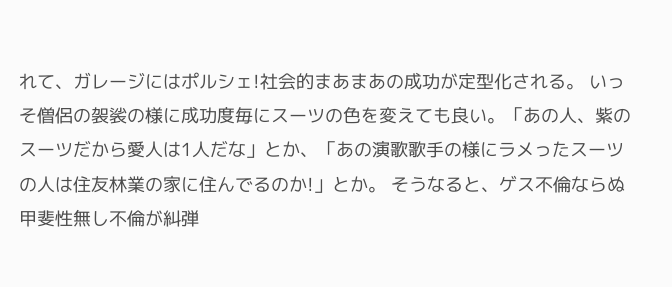れて、ガレージにはポルシェ!社会的まあまあの成功が定型化される。 いっそ僧侶の袈裟の様に成功度毎にスーツの色を変えても良い。「あの人、紫のスーツだから愛人は1人だな」とか、「あの演歌歌手の様にラメったスーツの人は住友林業の家に住んでるのか!」とか。 そうなると、ゲス不倫ならぬ甲斐性無し不倫が糾弾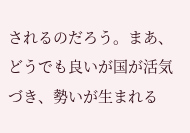されるのだろう。まあ、どうでも良いが国が活気づき、勢いが生まれる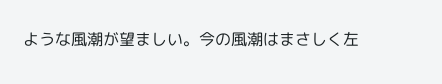ような風潮が望ましい。今の風潮はまさしく左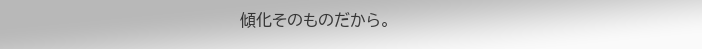傾化そのものだから。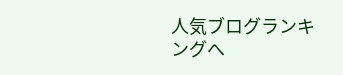人気ブログランキングへ